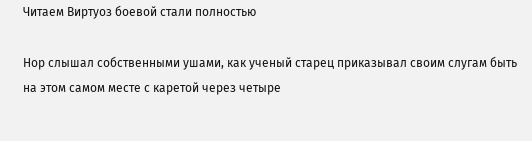Читаем Виртуоз боевой стали полностью

Нор слышал собственными ушами, как ученый старец приказывал своим слугам быть на этом самом месте с каретой через четыре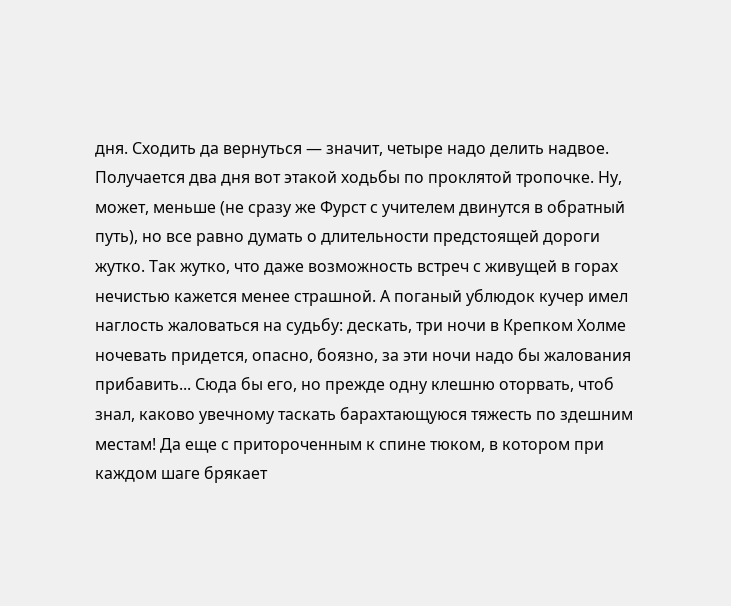дня. Сходить да вернуться — значит, четыре надо делить надвое. Получается два дня вот этакой ходьбы по проклятой тропочке. Ну, может, меньше (не сразу же Фурст с учителем двинутся в обратный путь), но все равно думать о длительности предстоящей дороги жутко. Так жутко, что даже возможность встреч с живущей в горах нечистью кажется менее страшной. А поганый ублюдок кучер имел наглость жаловаться на судьбу: дескать, три ночи в Крепком Холме ночевать придется, опасно, боязно, за эти ночи надо бы жалования прибавить... Сюда бы его, но прежде одну клешню оторвать, чтоб знал, каково увечному таскать барахтающуюся тяжесть по здешним местам! Да еще с притороченным к спине тюком, в котором при каждом шаге брякает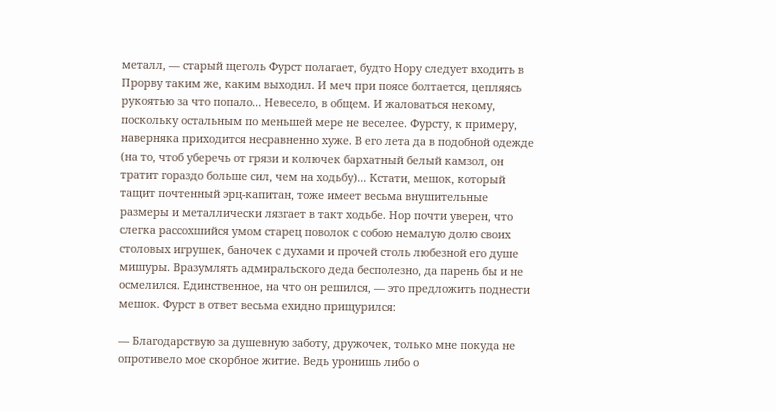металл, — старый щеголь Фурст полагает, будто Нору следует входить в Прорву таким же, каким выходил. И меч при поясе болтается, цепляясь рукоятью за что попало... Невесело, в общем. И жаловаться некому, поскольку остальным по меньшей мере не веселее. Фурсту, к примеру, наверняка приходится несравненно хуже. В его лета да в подобной одежде (на то, чтоб уберечь от грязи и колючек бархатный белый камзол, он тратит гораздо больше сил, чем на ходьбу)... Кстати, мешок, который тащит почтенный эрц-капитан, тоже имеет весьма внушительные размеры и металлически лязгает в такт ходьбе. Нор почти уверен, что слегка рассохшийся умом старец поволок с собою немалую долю своих столовых игрушек, баночек с духами и прочей столь любезной его душе мишуры. Вразумлять адмиральского деда бесполезно, да парень бы и не осмелился. Единственное, на что он решился, — это предложить поднести мешок. Фурст в ответ весьма ехидно прищурился:

— Благодарствую за душевную заботу, дружочек, только мне покуда не опротивело мое скорбное житие. Ведь уронишь либо о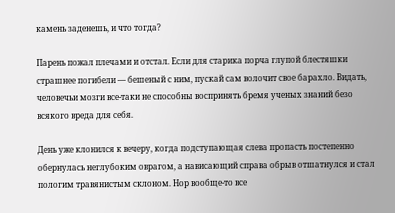камень заденешь, и что тогда?

Парень пожал плечами и отстал. Если для старика порча глупой блестяшки страшнее погибели — бешеный с ним, пускай сам волочит свое барахло. Видать, человечьи мозги все-таки не способны воспринять бремя ученых знаний безо всякого вреда для себя.

День уже клонился к вечеру, когда подступающая слева пропасть постепенно обернулась неглубоким оврагом, а нависающий справа обрыв отшатнулся и стал пологим травянистым склоном. Нор вообще-то все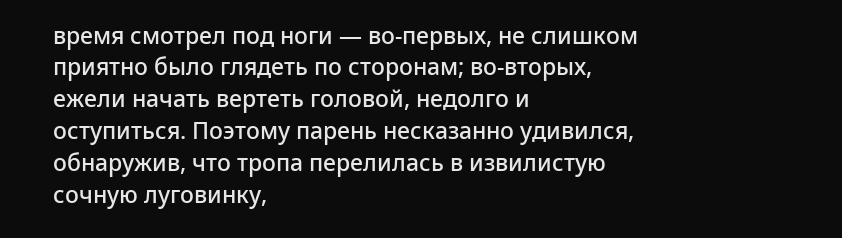время смотрел под ноги — во-первых, не слишком приятно было глядеть по сторонам; во-вторых, ежели начать вертеть головой, недолго и оступиться. Поэтому парень несказанно удивился, обнаружив, что тропа перелилась в извилистую сочную луговинку,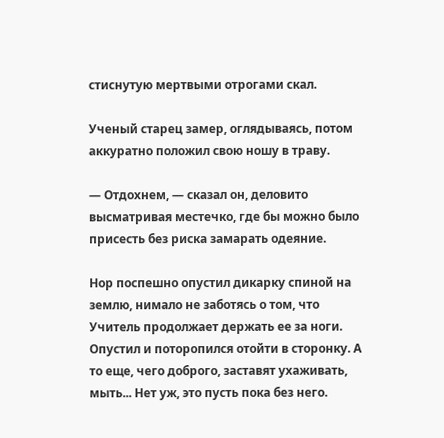стиснутую мертвыми отрогами скал.

Ученый старец замер, оглядываясь, потом аккуратно положил свою ношу в траву.

— Отдохнем, — сказал он, деловито высматривая местечко, где бы можно было присесть без риска замарать одеяние.

Нор поспешно опустил дикарку спиной на землю, нимало не заботясь о том, что Учитель продолжает держать ее за ноги. Опустил и поторопился отойти в сторонку. А то еще, чего доброго, заставят ухаживать, мыть... Нет уж, это пусть пока без него.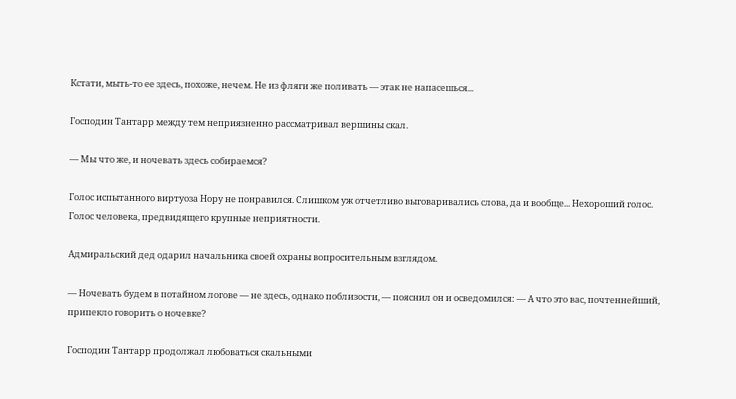Кстати, мыть-то ее здесь, похоже, нечем. Не из фляги же поливать — этак не напасешься...

Господин Тантарр между тем неприязненно рассматривал вершины скал.

— Мы что же, и ночевать здесь собираемся?

Голос испытанного виртуоза Нору не понравился. Слишком уж отчетливо выговаривались слова, да и вообще... Нехороший голос. Голос человека, предвидящего крупные неприятности.

Адмиральский дед одарил начальника своей охраны вопросительным взглядом.

— Ночевать будем в потайном логове — не здесь, однако поблизости, — пояснил он и осведомился: — А что это вас, почтеннейший, припекло говорить о ночевке?

Господин Тантарр продолжал любоваться скальными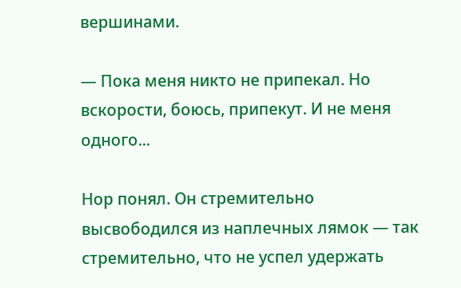вершинами.

— Пока меня никто не припекал. Но вскорости, боюсь, припекут. И не меня одного...

Нор понял. Он стремительно высвободился из наплечных лямок — так стремительно, что не успел удержать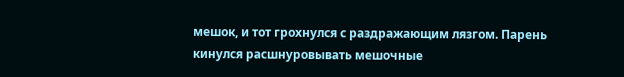мешок, и тот грохнулся с раздражающим лязгом. Парень кинулся расшнуровывать мешочные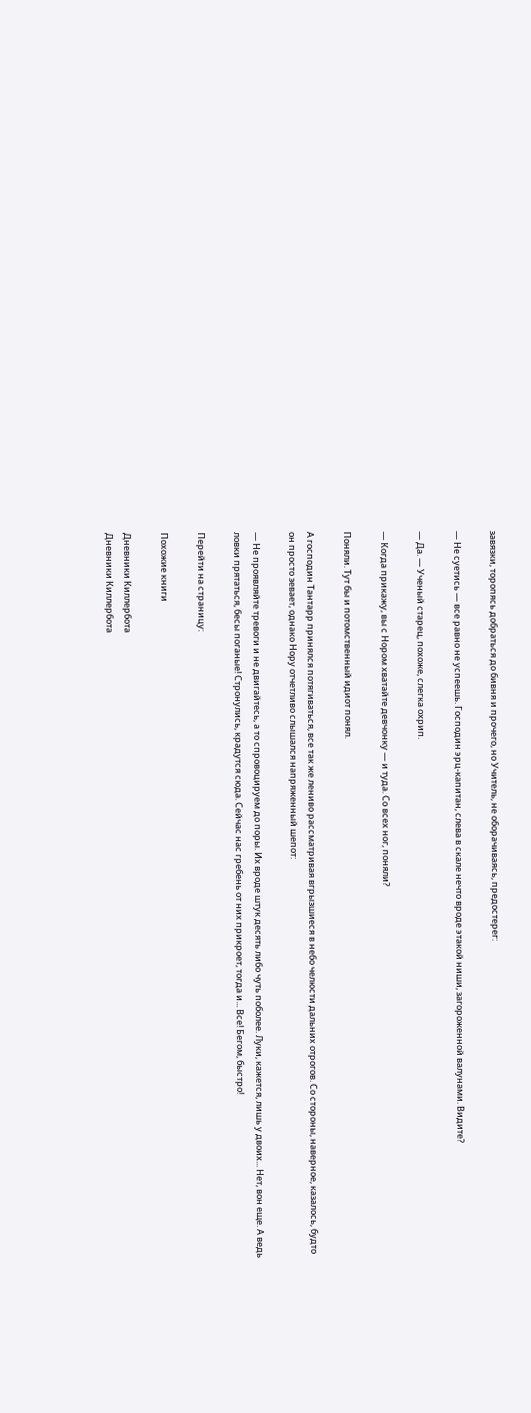завязки, торопясь добраться до бивня и прочего, но Учитель, не оборачиваясь, предостерег:

— Не суетись — все равно не успеешь. Господин эрц-капитан, слева в скале нечто вроде этакой ниши, загороженной валунами. Видите?

— Да. — Ученый старец, похоже, слегка охрип.

— Когда прикажу, вы с Нором хватайте девчонку — и туда. Со всех ног, поняли?

Поняли. Тут бы и потомственный идиот понял.

А господин Тантарр принялся потягиваться, все так же лениво рассматривая вгрызшиеся в небо челюсти дальних отрогов. Со стороны, наверное, казалось, будто он просто зевает, однако Нору отчетливо слышался напряженный шепот:

— Не проявляйте тревоги и не двигайтесь, а то спровоцируем до поры. Их вроде штук десять либо чуть поболее. Луки, кажется, лишь у двоих... Нет, вон еще. А ведь ловки прятаться, бесы поганые! Стронулись, крадутся сюда. Сейчас нас гребень от них прикроет, тогда и... Все! Бегом, быстро!

Перейти на страницу:

Похожие книги

Дневники Киллербота
Дневники Киллербота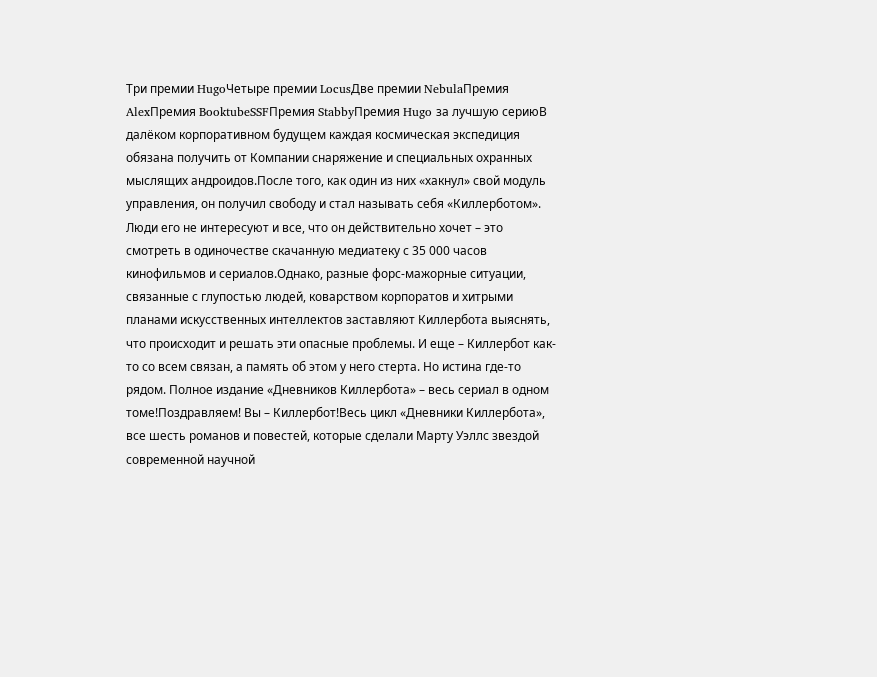Три премии HugoЧетыре премии LocusДве премии NebulaПремия AlexПремия BooktubeSSFПремия StabbyПремия Hugo за лучшую сериюВ далёком корпоративном будущем каждая космическая экспедиция обязана получить от Компании снаряжение и специальных охранных мыслящих андроидов.После того, как один из них «хакнул» свой модуль управления, он получил свободу и стал называть себя «Киллерботом». Люди его не интересуют и все, что он действительно хочет – это смотреть в одиночестве скачанную медиатеку с 35 000 часов кинофильмов и сериалов.Однако, разные форс-мажорные ситуации, связанные с глупостью людей, коварством корпоратов и хитрыми планами искусственных интеллектов заставляют Киллербота выяснять, что происходит и решать эти опасные проблемы. И еще – Киллербот как-то со всем связан, а память об этом у него стерта. Но истина где-то рядом. Полное издание «Дневников Киллербота» – весь сериал в одном томе!Поздравляем! Вы – Киллербот!Весь цикл «Дневники Киллербота», все шесть романов и повестей, которые сделали Марту Уэллс звездой современной научной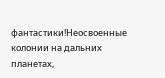фантастики!Неосвоенные колонии на дальних планетах,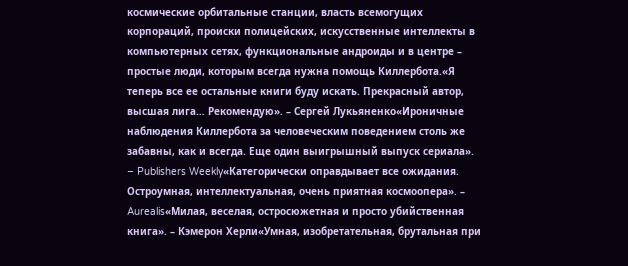космические орбитальные станции, власть всемогущих корпораций, происки полицейских, искусственные интеллекты в компьютерных сетях, функциональные андроиды и в центре – простые люди, которым всегда нужна помощь Киллербота.«Я теперь все ее остальные книги буду искать. Прекрасный автор, высшая лига… Рекомендую». – Сергей Лукьяненко«Ироничные наблюдения Киллербота за человеческим поведением столь же забавны, как и всегда. Еще один выигрышный выпуск сериала». – Publishers Weekly«Категорически оправдывает все ожидания. Остроумная, интеллектуальная, очень приятная космоопера». – Aurealis«Милая, веселая, остросюжетная и просто убийственная книга». – Кэмерон Херли«Умная, изобретательная, брутальная при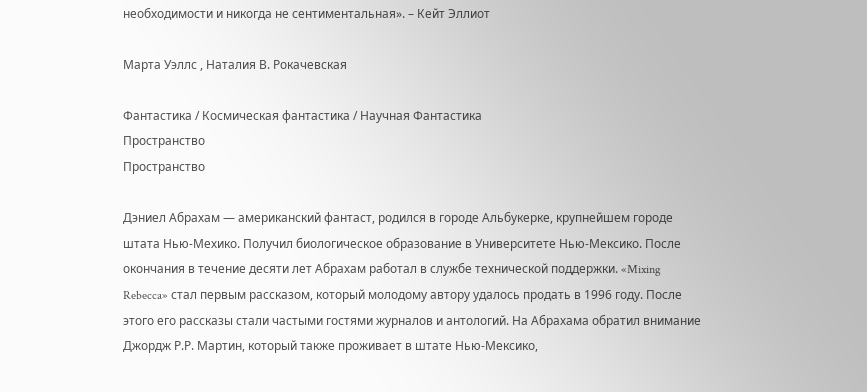необходимости и никогда не сентиментальная». – Кейт Эллиот

Марта Уэллс , Наталия В. Рокачевская

Фантастика / Космическая фантастика / Научная Фантастика
Пространство
Пространство

Дэниел Абрахам — американский фантаст, родился в городе Альбукерке, крупнейшем городе штата Нью-Мехико. Получил биологическое образование в Университете Нью-Мексико. После окончания в течение десяти лет Абрахам работал в службе технической поддержки. «Mixing Rebecca» стал первым рассказом, который молодому автору удалось продать в 1996 году. После этого его рассказы стали частыми гостями журналов и антологий. На Абрахама обратил внимание Джордж Р.Р. Мартин, который также проживает в штате Нью-Мексико,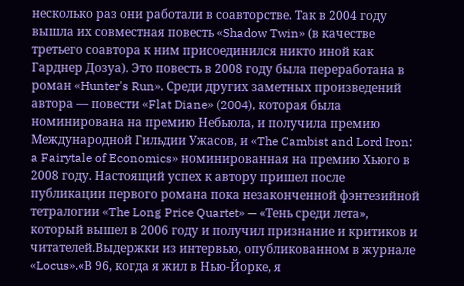несколько раз они работали в соавторстве. Так в 2004 году вышла их совместная повесть «Shadow Twin» (в качестве третьего соавтора к ним присоединился никто иной как Гарднер Дозуа). Это повесть в 2008 году была переработана в роман «Hunter's Run». Среди других заметных произведений автора — повести «Flat Diane» (2004), которая была номинирована на премию Небьюла, и получила премию Международной Гильдии Ужасов, и «The Cambist and Lord Iron: a Fairytale of Economics» номинированная на премию Хьюго в 2008 году. Настоящий успех к автору пришел после публикации первого романа пока незаконченной фэнтезийной тетралогии «The Long Price Quartet» — «Тень среди лета», который вышел в 2006 году и получил признание и критиков и читателей.Выдержки из интервью, опубликованном в журнале «Locus».«В 96, когда я жил в Нью-Йорке, я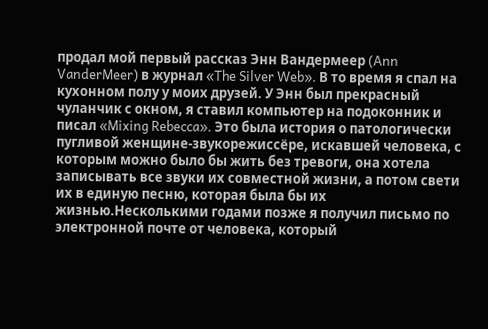продал мой первый рассказ Энн Вандермеер (Ann VanderMeer) в журнал «The Silver Web». В то время я спал на кухонном полу у моих друзей. У Энн был прекрасный чуланчик с окном, я ставил компьютер на подоконник и писал «Mixing Rebecca». Это была история о патологически пугливой женщине-звукорежиссёре, искавшей человека, с которым можно было бы жить без тревоги, она хотела записывать все звуки их совместной жизни, а потом свети их в единую песню, которая была бы их жизнью.Несколькими годами позже я получил письмо по электронной почте от человека, который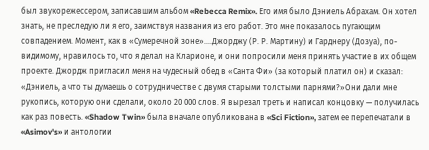был звукорежессером, записавшим альбом «Rebecca Remix». Его имя было Дэниель Абрахам. Он хотел знать, не преследую ли я его, заимствуя названия из его работ. Это мне показалось пугающим совпадением. Момент, как в «Сумеречной зоне»....Джорджу (Р. Р. Мартину) и Гарднеру (Дозуа), по-видимому, нравилось то, что я делал на Кларионе, и они попросили меня принять участие в их общем проекте. Джордж пригласил меня на чудесный обед в «Санта Фи» (за который платил он) и сказал: «Дэниель, а что ты думаешь о сотрудничестве с двумя старыми толстыми парнями?»Они дали мне рукопись, которую они сделали, около 20 000 слов. Я вырезал треть и написал концовку — получилась как раз повесть. «Shadow Twin» была вначале опубликована в «Sci Fiction», затем ее перепечатали в «Asimov's» и антологии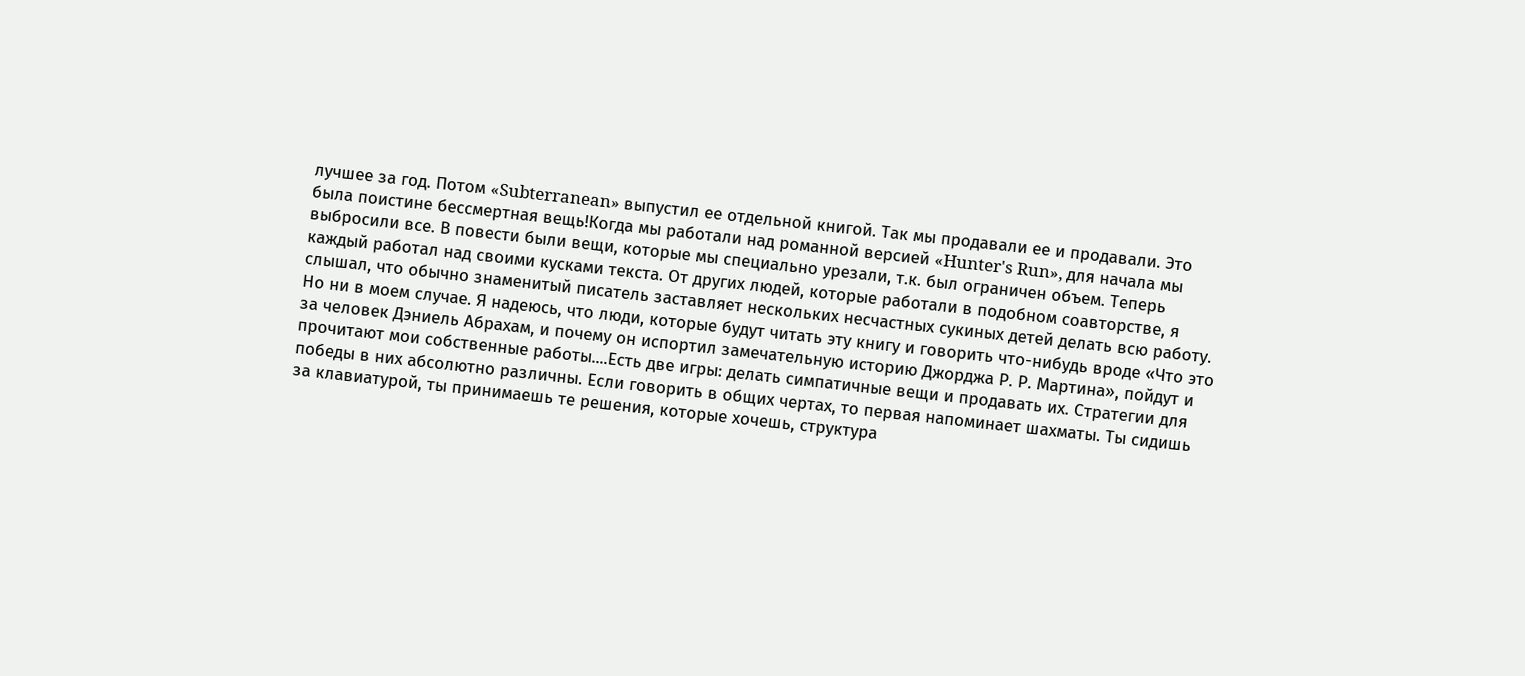лучшее за год. Потом «Subterranean» выпустил ее отдельной книгой. Так мы продавали ее и продавали. Это была поистине бессмертная вещь!Когда мы работали над романной версией «Hunter's Run», для начала мы выбросили все. В повести были вещи, которые мы специально урезали, т.к. был ограничен объем. Теперь каждый работал над своими кусками текста. От других людей, которые работали в подобном соавторстве, я слышал, что обычно знаменитый писатель заставляет нескольких несчастных сукиных детей делать всю работу. Но ни в моем случае. Я надеюсь, что люди, которые будут читать эту книгу и говорить что-нибудь вроде «Что это за человек Дэниель Абрахам, и почему он испортил замечательную историю Джорджа Р. Р. Мартина», пойдут и прочитают мои собственные работы....Есть две игры: делать симпатичные вещи и продавать их. Стратегии для победы в них абсолютно различны. Если говорить в общих чертах, то первая напоминает шахматы. Ты сидишь за клавиатурой, ты принимаешь те решения, которые хочешь, структура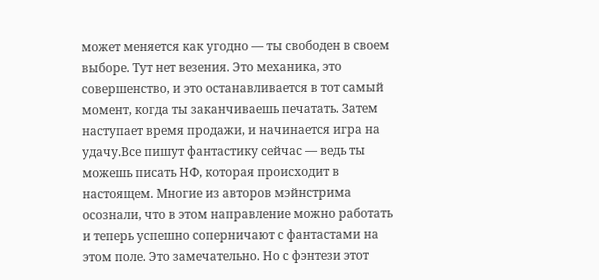может меняется как угодно — ты свободен в своем выборе. Тут нет везения. Это механика, это совершенство, и это останавливается в тот самый момент, когда ты заканчиваешь печатать. Затем наступает время продажи, и начинается игра на удачу.Все пишут фантастику сейчас — ведь ты можешь писать НФ, которая происходит в настоящем. Многие из авторов мэйнстрима осознали, что в этом направление можно работать и теперь успешно соперничают с фантастами на этом поле. Это замечательно. Но с фэнтези этот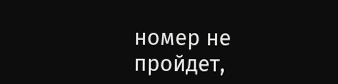номер не пройдет,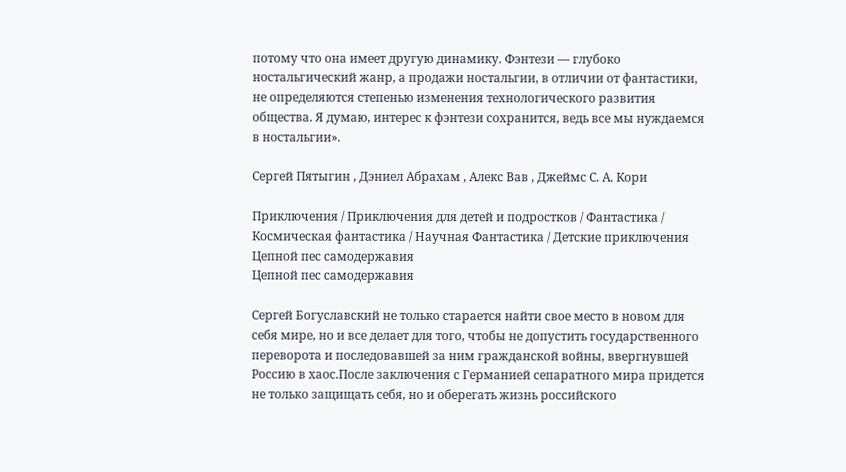потому что она имеет другую динамику. Фэнтези — глубоко ностальгический жанр, а продажи ностальгии, в отличии от фантастики, не определяются степенью изменения технологического развития общества. Я думаю, интерес к фэнтези сохранится, ведь все мы нуждаемся в ностальгии».

Сергей Пятыгин , Дэниел Абрахам , Алекс Вав , Джеймс С. А. Кори

Приключения / Приключения для детей и подростков / Фантастика / Космическая фантастика / Научная Фантастика / Детские приключения
Цепной пес самодержавия
Цепной пес самодержавия

Сергей Богуславский не только старается найти свое место в новом для себя мире, но и все делает для того, чтобы не допустить государственного переворота и последовавшей за ним гражданской войны, ввергнувшей Россию в хаос.После заключения с Германией сепаратного мира придется не только защищать себя, но и оберегать жизнь российского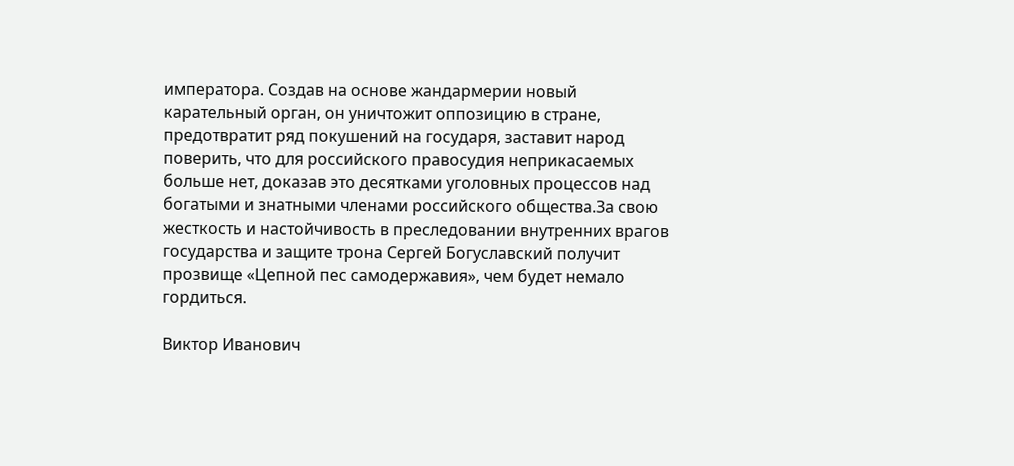императора. Создав на основе жандармерии новый карательный орган, он уничтожит оппозицию в стране, предотвратит ряд покушений на государя, заставит народ поверить, что для российского правосудия неприкасаемых больше нет, доказав это десятками уголовных процессов над богатыми и знатными членами российского общества.За свою жесткость и настойчивость в преследовании внутренних врагов государства и защите трона Сергей Богуславский получит прозвище «Цепной пес самодержавия», чем будет немало гордиться.

Виктор Иванович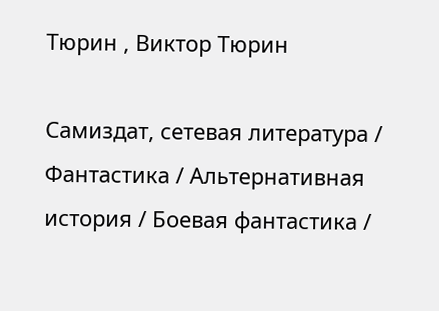Тюрин , Виктор Тюрин

Самиздат, сетевая литература / Фантастика / Альтернативная история / Боевая фантастика /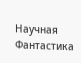Научная Фантастика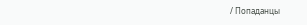/ Попаданцы